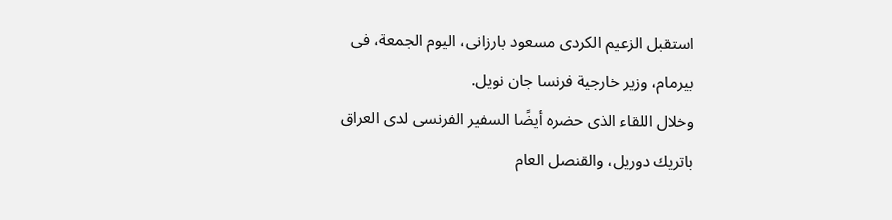استقبل الزعيم الكردى مسعود بارزانى، اليوم الجمعة، فى بيرمام، وزير خارجية فرنسا جان نويل.
وخلال اللقاء الذى حضره أيضًا السفير الفرنسى لدى العراق باتريك دوريل، والقنصل العام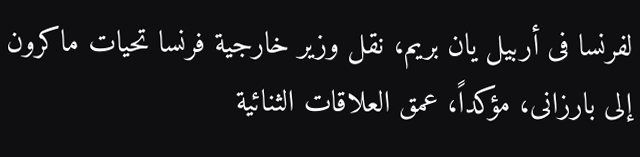لفرنسا فى أربيل يان بريم، نقل وزير خارجية فرنسا تحيات ماكرون إلى بارزانى، مؤكداً، عمق العلاقات الثنائية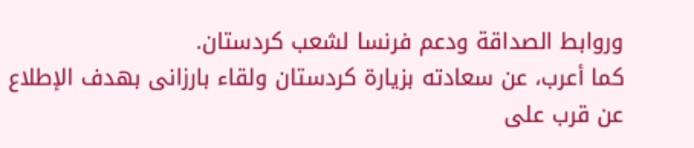وروابط الصداقة ودعم فرنسا لشعب كردستان.
كما أعرب، عن سعادته بزيارة كردستان ولقاء بارزانى بهدف الإطلاع عن قرب على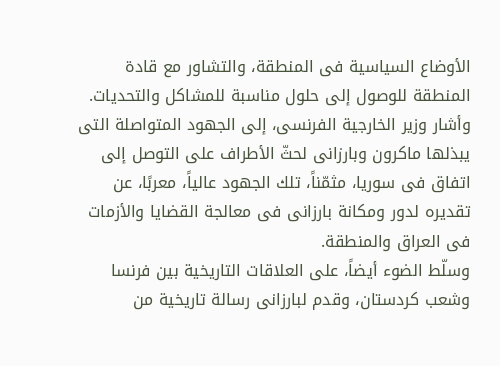الأوضاع السياسية فى المنطقة، والتشاور مع قادة المنطقة للوصول إلى حلول مناسبة للمشاكل والتحديات.
وأشار وزير الخارجية الفرنسى، إلى الجهود المتواصلة التى يبذلها ماكرون وبارزانى لحثّ الأطراف على التوصل إلى اتفاق فى سوريا، مثمّناً، تلك الجهود عالياً، معربًا، عن تقديره لدور ومكانة بارزانى فى معالجة القضايا والأزمات فى العراق والمنطقة.
وسلّط الضوء أيضاً، على العلاقات التاريخية بين فرنسا وشعب كردستان، وقدم لبارزانى رسالة تاريخية من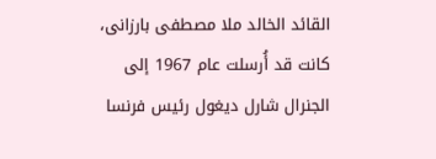القائد الخالد ملا مصطفى بارزانى، كانت قد أُرسلت عام 1967 إلى الجنرال شارل ديغول رئيس فرنسا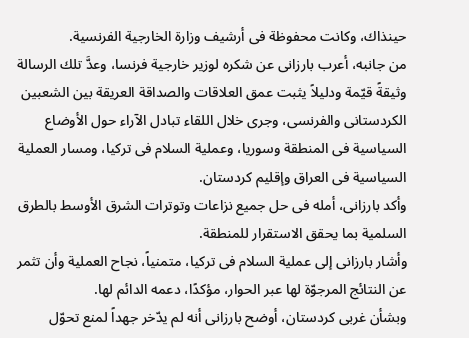حينذاك، وكانت محفوظة فى أرشيف وزارة الخارجية الفرنسية.
من جانبه، أعرب بارزانى عن شكره لوزير خارجية فرنسا، وعدَّ تلك الرسالة وثيقةً قيّمة ودليلاً يثبت عمق العلاقات والصداقة العريقة بين الشعبين الكردستانى والفرنسى، وجرى خلال اللقاء تبادل الآراء حول الأوضاع السياسية فى المنطقة وسوريا، وعملية السلام فى تركيا، ومسار العملية السياسية فى العراق وإقليم كردستان.
وأكد بارزانى، أمله فى حل جميع نزاعات وتوترات الشرق الأوسط بالطرق السلمية بما يحقق الاستقرار للمنطقة.
وأشار بارزانى إلى عملية السلام فى تركيا، متمنياً، نجاح العملية وأن تثمر عن النتائج المرجوّة لها عبر الحوار، مؤكدًا، دعمه الدائم لها.
وبشأن غربى كردستان، أوضح بارزانى أنه لم يدّخر جهداً لمنع تحوّل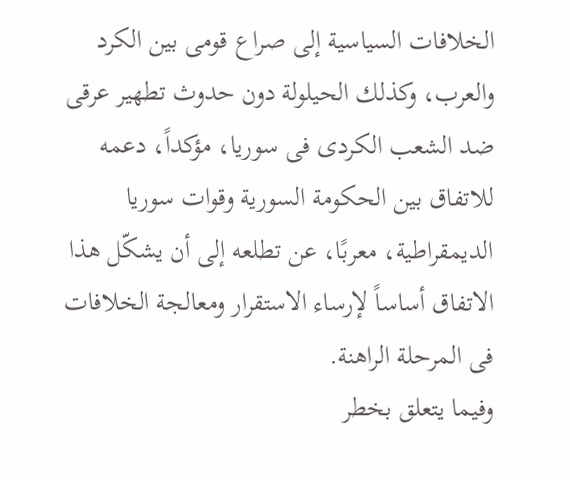الخلافات السياسية إلى صراع قومى بين الكرد والعرب، وكذلك الحيلولة دون حدوث تطهير عرقى ضد الشعب الكردى فى سوريا، مؤكداً، دعمه للاتفاق بين الحكومة السورية وقوات سوريا الديمقراطية، معربًا، عن تطلعه إلى أن يشكّل هذا الاتفاق أساساً لإرساء الاستقرار ومعالجة الخلافات فى المرحلة الراهنة.
وفيما يتعلق بخطر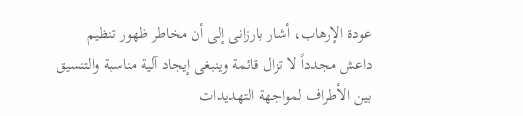عودة الإرهاب، أشار بارزانى إلى أن مخاطر ظهور تنظيم داعش مجدداً لا تزال قائمة وينبغى إيجاد آلية مناسبة والتنسيق بين الأطراف لمواجهة التهديدات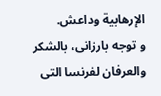الإرهابية وداعش.
و توجه بارزانى، بالشكر والعرفان لفرنسا التى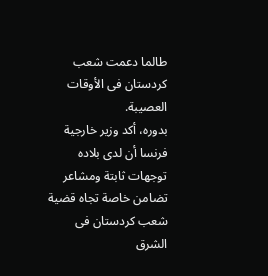طالما دعمت شعب كردستان فى الأوقات العصيبة.
بدوره، أكد وزير خارجية فرنسا أن لدى بلاده توجهات ثابتة ومشاعر تضامن خاصة تجاه قضية شعب كردستان فى الشرق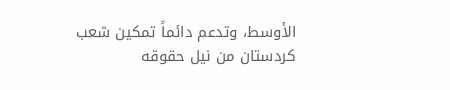الأوسط، وتدعم دائماً تمكين شعب كردستان من نيل حقوقه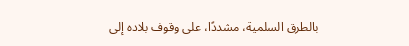بالطرق السلمية، مشددًا، على وقوف بلاده إلى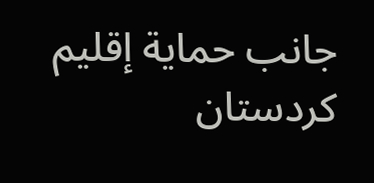جانب حماية إقليم كردستان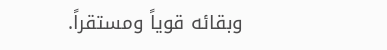وبقائه قوياً ومستقراً.